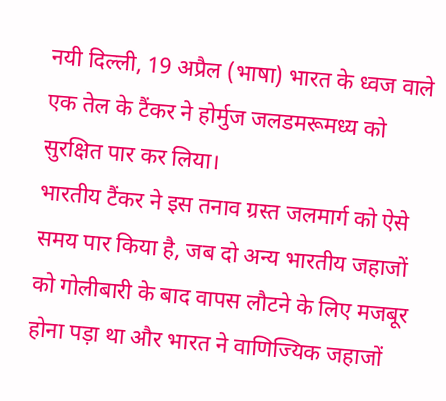नयी दिल्ली, 19 अप्रैल (भाषा) भारत के ध्वज वाले एक तेल के टैंकर ने होर्मुज जलडमरूमध्य को सुरक्षित पार कर लिया।
भारतीय टैंकर ने इस तनाव ग्रस्त जलमार्ग को ऐसे समय पार किया है, जब दो अन्य भारतीय जहाजों को गोलीबारी के बाद वापस लौटने के लिए मजबूर होना पड़ा था और भारत ने वाणिज्यिक जहाजों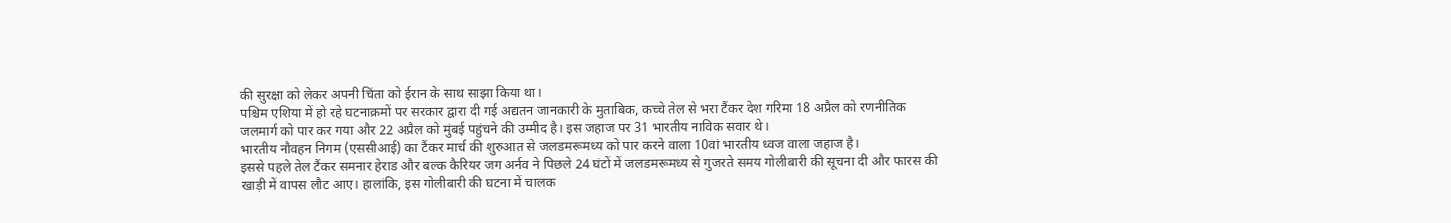की सुरक्षा को लेकर अपनी चिंता को ईरान के साथ साझा किया था।
पश्चिम एशिया में हो रहे घटनाक्रमों पर सरकार द्वारा दी गई अद्यतन जानकारी के मुताबिक, कच्चे तेल से भरा टैंकर देश गरिमा 18 अप्रैल को रणनीतिक जलमार्ग को पार कर गया और 22 अप्रैल को मुंबई पहुंचने की उम्मीद है। इस जहाज पर 31 भारतीय नाविक सवार थे।
भारतीय नौवहन निगम (एससीआई) का टैंकर मार्च की शुरुआत से जलडमरूमध्य को पार करने वाला 10वां भारतीय ध्वज वाला जहाज है।
इससे पहले तेल टैंकर समनार हेराड और बल्क कैरियर जग अर्नव ने पिछले 24 घंटों में जलडमरूमध्य से गुजरते समय गोलीबारी की सूचना दी और फारस की खाड़ी में वापस लौट आए। हालांकि, इस गोलीबारी की घटना में चालक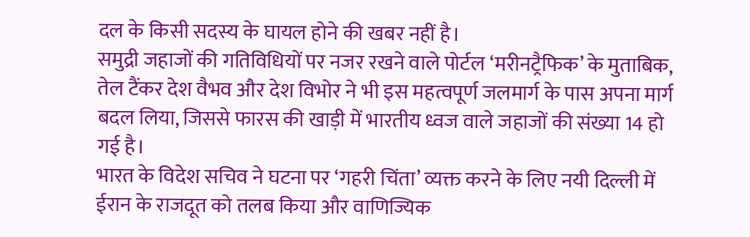दल के किसी सदस्य के घायल होने की खबर नहीं है।
समुद्री जहाजों की गतिविधियों पर नजर रखने वाले पोर्टल ‘मरीनट्रैफिक’ के मुताबिक, तेल टैंकर देश वैभव और देश विभोर ने भी इस महत्वपूर्ण जलमार्ग के पास अपना मार्ग बदल लिया, जिससे फारस की खाड़ी में भारतीय ध्वज वाले जहाजों की संख्या 14 हो गई है।
भारत के विदेश सचिव ने घटना पर ‘गहरी चिंता’ व्यक्त करने के लिए नयी दिल्ली में ईरान के राजदूत को तलब किया और वाणिज्यिक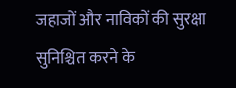जहाजों और नाविकों की सुरक्षा सुनिश्चित करने के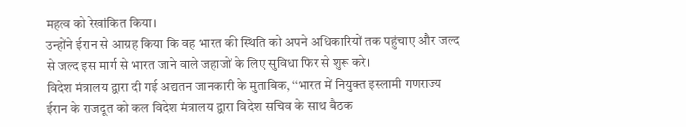महत्व को रेखांकित किया।
उन्होंने ईरान से आग्रह किया कि वह भारत की स्थिति को अपने अधिकारियों तक पहुंचाए और जल्द से जल्द इस मार्ग से भारत जाने वाले जहाजों के लिए सुविधा फिर से शुरू करे।
विदेश मंत्रालय द्वारा दी गई अद्यतन जानकारी के मुताबिक, ‘‘भारत में नियुक्त इस्लामी गणराज्य ईरान के राजदूत को कल विदेश मंत्रालय द्वारा विदेश सचिव के साथ बैठक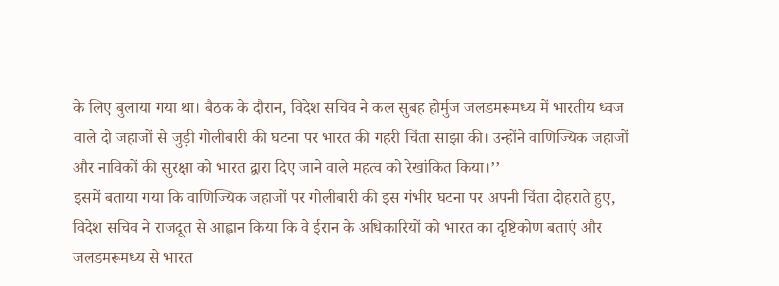के लिए बुलाया गया था। बैठक के दौरान, विदेश सचिव ने कल सुबह होर्मुज जलडमरूमध्य में भारतीय ध्वज वाले दो जहाजों से जुड़ी गोलीबारी की घटना पर भारत की गहरी चिंता साझा की। उन्होंने वाणिज्यिक जहाजों और नाविकों की सुरक्षा को भारत द्वारा दिए जाने वाले महत्व को रेखांकित किया।’’
इसमें बताया गया कि वाणिज्यिक जहाजों पर गोलीबारी की इस गंभीर घटना पर अपनी चिंता दोहराते हुए, विदेश सचिव ने राजदूत से आह्वान किया कि वे ईरान के अधिकारियों को भारत का दृष्टिकोण बताएं और जलडमरूमध्य से भारत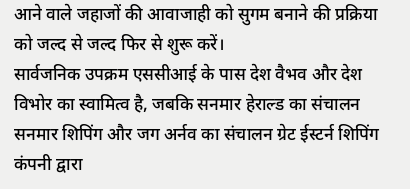आने वाले जहाजों की आवाजाही को सुगम बनाने की प्रक्रिया को जल्द से जल्द फिर से शुरू करें।
सार्वजनिक उपक्रम एससीआई के पास देश वैभव और देश विभोर का स्वामित्व है, जबकि सनमार हेराल्ड का संचालन सनमार शिपिंग और जग अर्नव का संचालन ग्रेट ईस्टर्न शिपिंग कंपनी द्वारा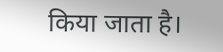किया जाता है।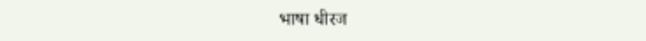भाषा धीरज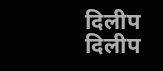दिलीप
दिलीप